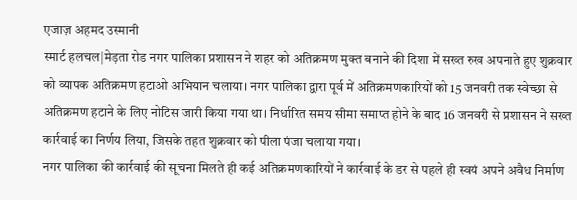एजाज़ अहमद उस्मानी
स्मार्ट हलचल|मेड़ता रोड नगर पालिका प्रशासन ने शहर को अतिक्रमण मुक्त बनाने की दिशा में सख्त रुख अपनाते हुए शुक्रवार को व्यापक अतिक्रमण हटाओ अभियान चलाया। नगर पालिका द्वारा पूर्व में अतिक्रमणकारियों को 15 जनवरी तक स्वेच्छा से अतिक्रमण हटाने के लिए नोटिस जारी किया गया था। निर्धारित समय सीमा समाप्त होने के बाद 16 जनवरी से प्रशासन ने सख्त कार्रवाई का निर्णय लिया, जिसके तहत शुक्रवार को पीला पंजा चलाया गया।
नगर पालिका की कार्रवाई की सूचना मिलते ही कई अतिक्रमणकारियों ने कार्रवाई के डर से पहले ही स्वयं अपने अवैध निर्माण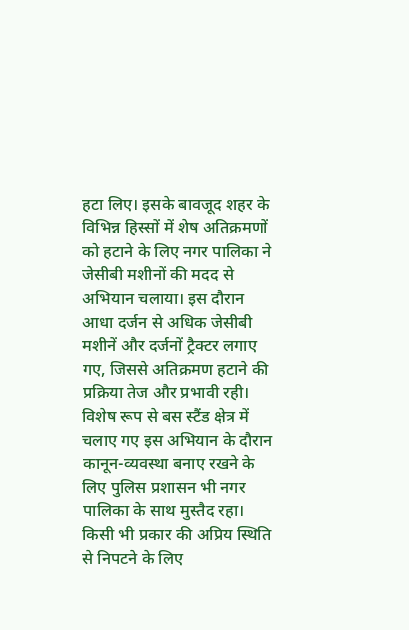हटा लिए। इसके बावजूद शहर के विभिन्न हिस्सों में शेष अतिक्रमणों को हटाने के लिए नगर पालिका ने जेसीबी मशीनों की मदद से अभियान चलाया। इस दौरान आधा दर्जन से अधिक जेसीबी मशीनें और दर्जनों ट्रैक्टर लगाए गए, जिससे अतिक्रमण हटाने की प्रक्रिया तेज और प्रभावी रही।
विशेष रूप से बस स्टैंड क्षेत्र में चलाए गए इस अभियान के दौरान कानून-व्यवस्था बनाए रखने के लिए पुलिस प्रशासन भी नगर पालिका के साथ मुस्तैद रहा। किसी भी प्रकार की अप्रिय स्थिति से निपटने के लिए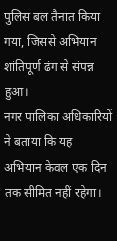पुलिस बल तैनात किया गया, जिससे अभियान शांतिपूर्ण ढंग से संपन्न हुआ।
नगर पालिका अधिकारियों ने बताया कि यह अभियान केवल एक दिन तक सीमित नहीं रहेगा।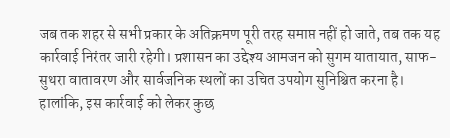जब तक शहर से सभी प्रकार के अतिक्रमण पूरी तरह समाप्त नहीं हो जाते, तब तक यह कार्रवाई निरंतर जारी रहेगी। प्रशासन का उद्देश्य आमजन को सुगम यातायात, साफ-सुथरा वातावरण और सार्वजनिक स्थलों का उचित उपयोग सुनिश्चित करना है।
हालांकि, इस कार्रवाई को लेकर कुछ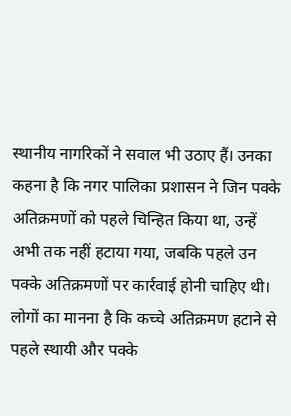स्थानीय नागरिकों ने सवाल भी उठाए हैं। उनका कहना है कि नगर पालिका प्रशासन ने जिन पक्के अतिक्रमणों को पहले चिन्हित किया था, उन्हें अभी तक नहीं हटाया गया, जबकि पहले उन पक्के अतिक्रमणों पर कार्रवाई होनी चाहिए थी। लोगों का मानना है कि कच्चे अतिक्रमण हटाने से पहले स्थायी और पक्के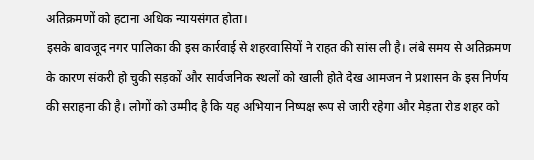अतिक्रमणों को हटाना अधिक न्यायसंगत होता।
इसके बावजूद नगर पालिका की इस कार्रवाई से शहरवासियों ने राहत की सांस ली है। लंबे समय से अतिक्रमण के कारण संकरी हो चुकी सड़कों और सार्वजनिक स्थलों को खाली होते देख आमजन ने प्रशासन के इस निर्णय की सराहना की है। लोगों को उम्मीद है कि यह अभियान निष्पक्ष रूप से जारी रहेगा और मेड़ता रोड शहर को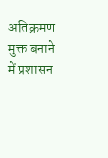अतिक्रमण मुक्त बनाने में प्रशासन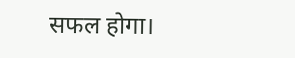सफल होगा।